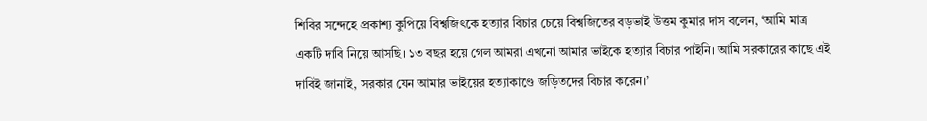শিবির সন্দেহে প্রকাশ্য কুপিয়ে বিশ্বজিৎকে হত্যার বিচার চেয়ে বিশ্বজিতের বড়ভাই উত্তম কুমার দাস বলেন, ‘আমি মাত্র একটি দাবি নিয়ে আসছি। ১৩ বছর হয়ে গেল আমরা এখনো আমার ভাইকে হত্যার বিচার পাইনি। আমি সরকারের কাছে এই দাবিই জানাই, সরকার যেন আমার ভাইয়ের হত্যাকাণ্ডে জড়িতদের বিচার করেন।’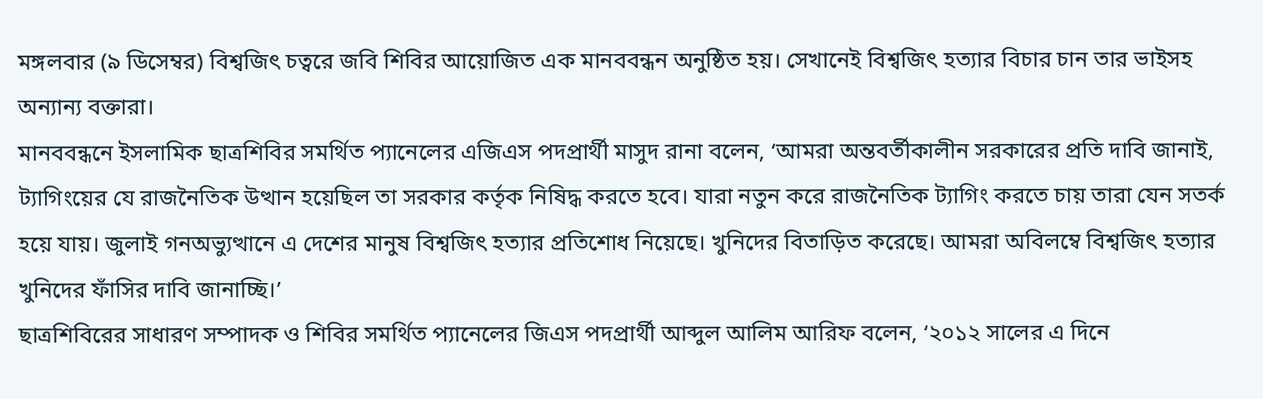মঙ্গলবার (৯ ডিসেম্বর) বিশ্বজিৎ চত্বরে জবি শিবির আয়োজিত এক মানববন্ধন অনুষ্ঠিত হয়। সেখানেই বিশ্বজিৎ হত্যার বিচার চান তার ভাইসহ অন্যান্য বক্তারা।
মানববন্ধনে ইসলামিক ছাত্রশিবির সমর্থিত প্যানেলের এজিএস পদপ্রার্থী মাসুদ রানা বলেন, ‘আমরা অন্তবর্তীকালীন সরকারের প্রতি দাবি জানাই, ট্যাগিংয়ের যে রাজনৈতিক উত্থান হয়েছিল তা সরকার কর্তৃক নিষিদ্ধ করতে হবে। যারা নতুন করে রাজনৈতিক ট্যাগিং করতে চায় তারা যেন সতর্ক হয়ে যায়। জুলাই গনঅভ্যুত্থানে এ দেশের মানুষ বিশ্বজিৎ হত্যার প্রতিশোধ নিয়েছে। খুনিদের বিতাড়িত করেছে। আমরা অবিলম্বে বিশ্বজিৎ হত্যার খুনিদের ফাঁসির দাবি জানাচ্ছি।’
ছাত্রশিবিরের সাধারণ সম্পাদক ও শিবির সমর্থিত প্যানেলের জিএস পদপ্রার্থী আব্দুল আলিম আরিফ বলেন, ‘২০১২ সালের এ দিনে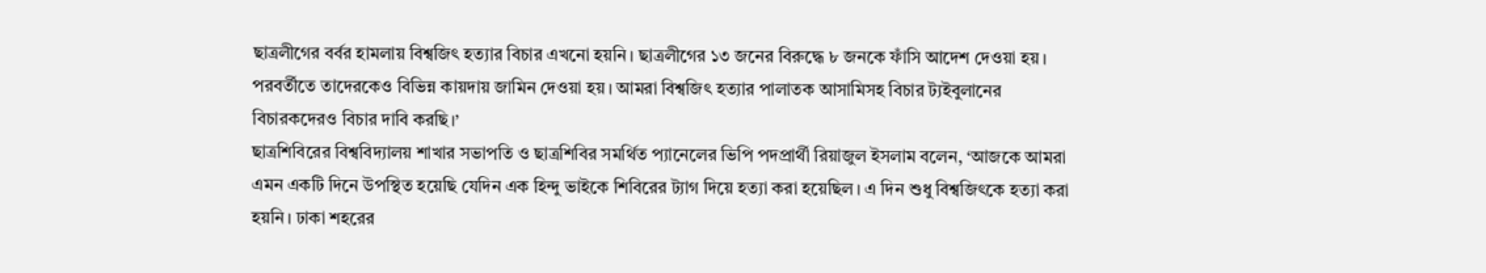ছাত্রলীগের বর্বর হামলায় বিশ্বজিৎ হত্যার বিচার এখনো হয়নি। ছাত্রলীগের ১৩ জনের বিরুদ্ধে ৮ জনকে ফাঁসি আদেশ দেওয়া হয়। পরবর্তীতে তাদেরকেও বিভিন্ন কায়দায় জামিন দেওয়া হয়। আমরা বিশ্বজিৎ হত্যার পালাতক আসামিসহ বিচার ট্যইবুলানের বিচারকদেরও বিচার দাবি করছি।’
ছাত্রশিবিরের বিশ্ববিদ্যালয় শাখার সভাপতি ও ছাত্রশিবির সমর্থিত প্যানেলের ভিপি পদপ্রার্থী রিয়াজুল ইসলাম বলেন, ‘আজকে আমরা এমন একটি দিনে উপস্থিত হয়েছি যেদিন এক হিন্দু ভাইকে শিবিরের ট্যাগ দিয়ে হত্যা করা হয়েছিল। এ দিন শুধু বিশ্বজিৎকে হত্যা করা হয়নি। ঢাকা শহরের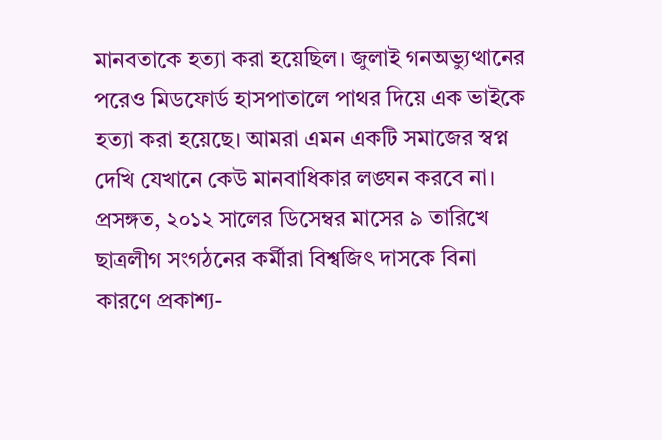মানবতাকে হত্যা করা হয়েছিল। জুলাই গনঅভ্যুত্থানের পরেও মিডফোর্ড হাসপাতালে পাথর দিয়ে এক ভাইকে হত্যা করা হয়েছে। আমরা এমন একটি সমাজের স্বপ্ন দেখি যেখানে কেউ মানবাধিকার লঙ্ঘন করবে না।
প্রসঙ্গত, ২০১২ সালের ডিসেম্বর মাসের ৯ তারিখে ছাত্রলীগ সংগঠনের কর্মীরা বিশ্বজিৎ দাসকে বিনা কারণে প্রকাশ্য-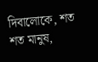দিবালোকে, শত শত মানুষ,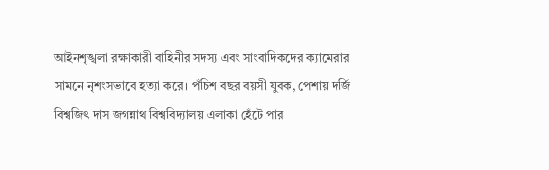আইনশৃঙ্খলা রক্ষাকারী বাহিনীর সদস্য এবং সাংবাদিকদের ক্যামেরার সামনে নৃশংসভাবে হত্যা করে। পঁচিশ বছর বয়সী যুবক, পেশায় দর্জি বিশ্বজিৎ দাস জগন্নাথ বিশ্ববিদ্যালয় এলাকা হেঁটে পার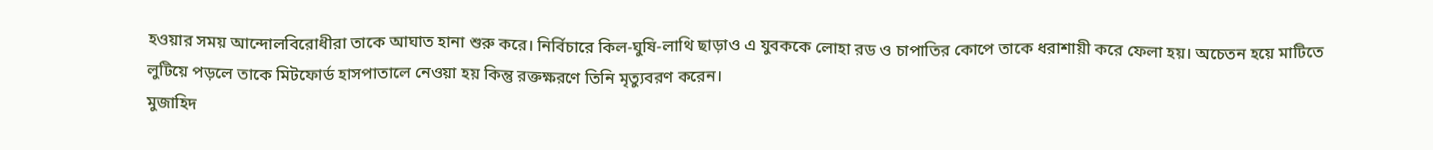হওয়ার সময় আন্দোলবিরোধীরা তাকে আঘাত হানা শুরু করে। নির্বিচারে কিল-ঘুষি-লাথি ছাড়াও এ যুবককে লোহা রড ও চাপাতির কোপে তাকে ধরাশায়ী করে ফেলা হয়। অচেতন হয়ে মাটিতে লুটিয়ে পড়লে তাকে মিটফোর্ড হাসপাতালে নেওয়া হয় কিন্তু রক্তক্ষরণে তিনি মৃত্যুবরণ করেন।
মুজাহিদ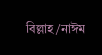বিল্লাহ/নাঈম